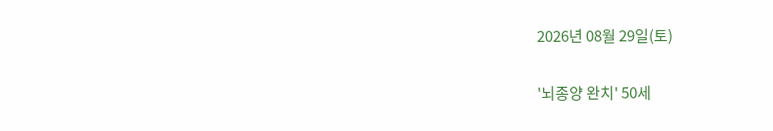2026년 08월 29일(토)

'뇌종양 완치' 50세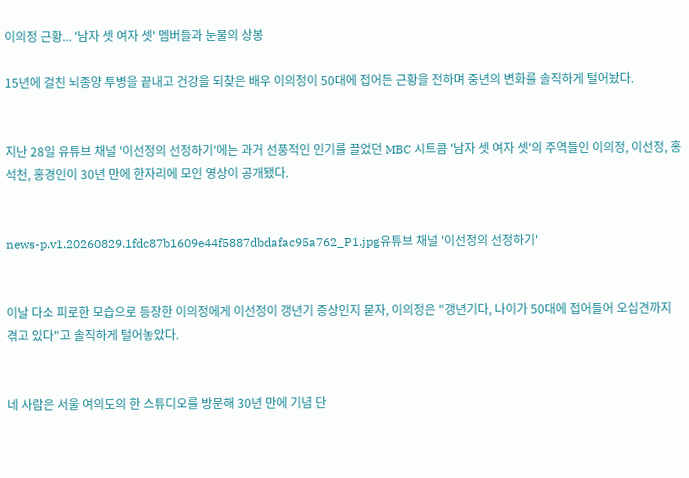이의정 근황... '남자 셋 여자 셋' 멤버들과 눈물의 상봉

15년에 걸친 뇌종양 투병을 끝내고 건강을 되찾은 배우 이의정이 50대에 접어든 근황을 전하며 중년의 변화를 솔직하게 털어놨다.


지난 28일 유튜브 채널 '이선정의 선정하기'에는 과거 선풍적인 인기를 끌었던 MBC 시트콤 '남자 셋 여자 셋'의 주역들인 이의정, 이선정, 홍석천, 홍경인이 30년 만에 한자리에 모인 영상이 공개됐다.


news-p.v1.20260829.1fdc87b1609e44f5887dbdafac95a762_P1.jpg유튜브 채널 '이선정의 선정하기'


이날 다소 피로한 모습으로 등장한 이의정에게 이선정이 갱년기 증상인지 묻자, 이의정은 "갱년기다, 나이가 50대에 접어들어 오십견까지 겪고 있다"고 솔직하게 털어놓았다.


네 사람은 서울 여의도의 한 스튜디오를 방문해 30년 만에 기념 단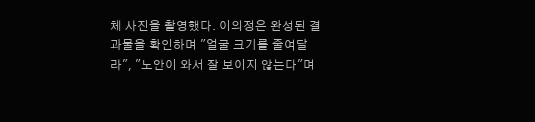체 사진을 촬영했다. 이의정은 완성된 결과물을 확인하며 "얼굴 크기를 줄여달라", "노안이 와서 잘 보이지 않는다"며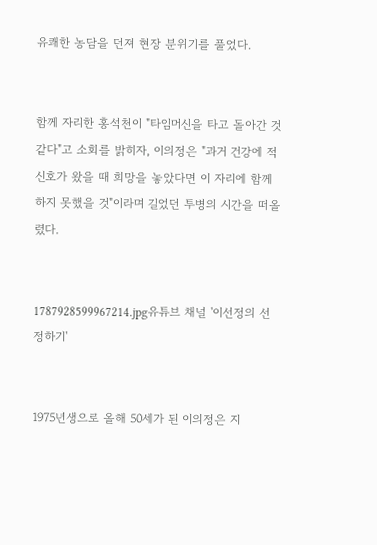유쾌한 농담을 던져 현장 분위기를 풀었다.


함께 자리한 홍석천이 "타임머신을 타고 돌아간 것 같다"고 소회를 밝히자, 이의정은 "과거 건강에 적신호가 왔을 때 희망을 놓았다면 이 자리에 함께하지 못했을 것"이라며 길었던 투병의 시간을 떠올렸다.


1787928599967214.jpg유튜브 채널 '이선정의 선정하기'


1975년생으로 올해 50세가 된 이의정은 지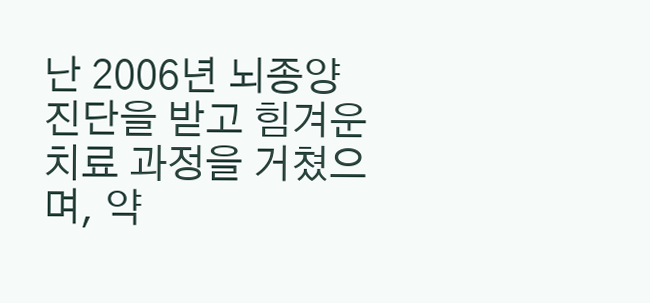난 2006년 뇌종양 진단을 받고 힘겨운 치료 과정을 거쳤으며, 약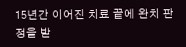15년간 이어진 치료 끝에 완치 판정을 받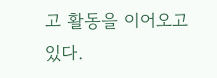고 활동을 이어오고 있다.